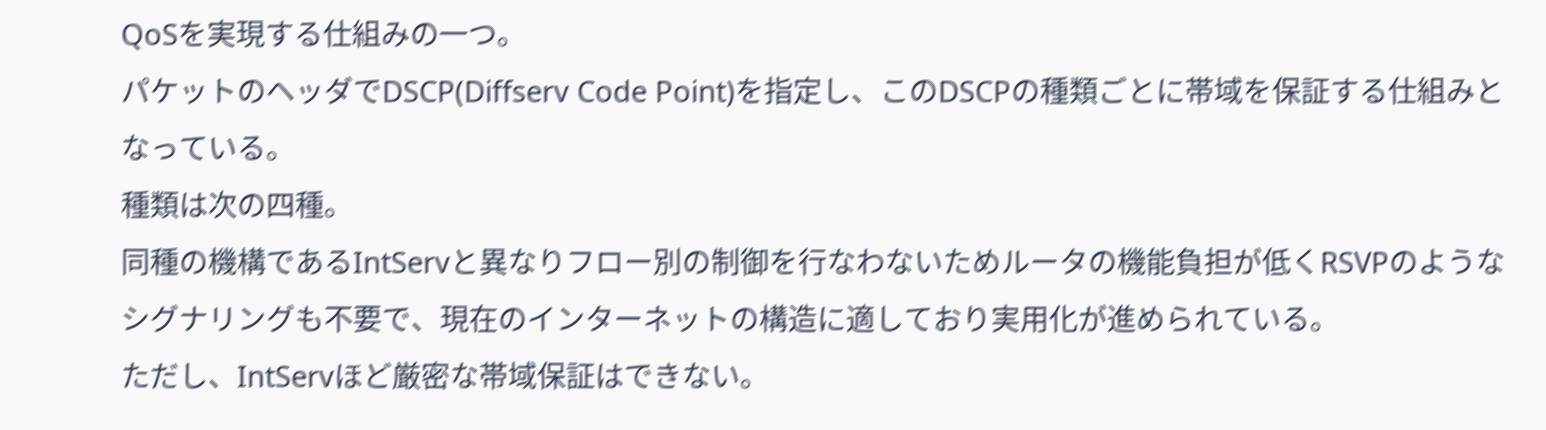QoSを実現する仕組みの一つ。
パケットのヘッダでDSCP(Diffserv Code Point)を指定し、このDSCPの種類ごとに帯域を保証する仕組みとなっている。
種類は次の四種。
同種の機構であるIntServと異なりフロー別の制御を行なわないためルータの機能負担が低くRSVPのようなシグナリングも不要で、現在のインターネットの構造に適しており実用化が進められている。
ただし、IntServほど厳密な帯域保証はできない。